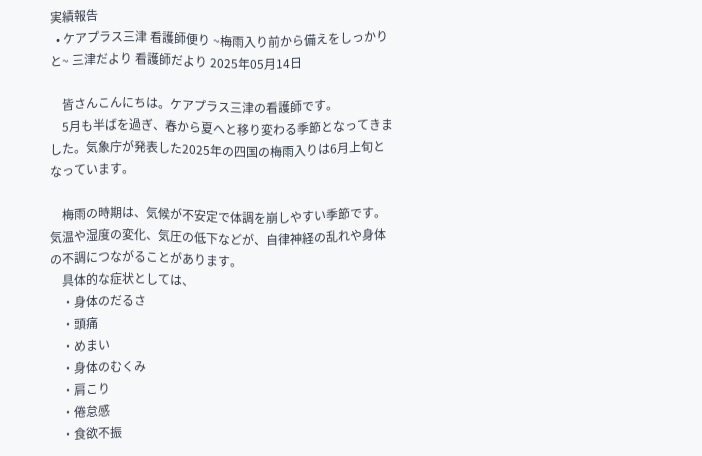実績報告
  • ケアプラス三津 看護師便り ~梅雨入り前から備えをしっかりと~ 三津だより 看護師だより 2025年05月14日

    皆さんこんにちは。ケアプラス三津の看護師です。
    5月も半ばを過ぎ、春から夏へと移り変わる季節となってきました。気象庁が発表した2025年の四国の梅雨入りは6月上旬となっています。

    梅雨の時期は、気候が不安定で体調を崩しやすい季節です。気温や湿度の変化、気圧の低下などが、自律神経の乱れや身体の不調につながることがあります。
    具体的な症状としては、
    ・身体のだるさ
    ・頭痛
    ・めまい
    ・身体のむくみ
    ・肩こり
    ・倦怠感
    ・食欲不振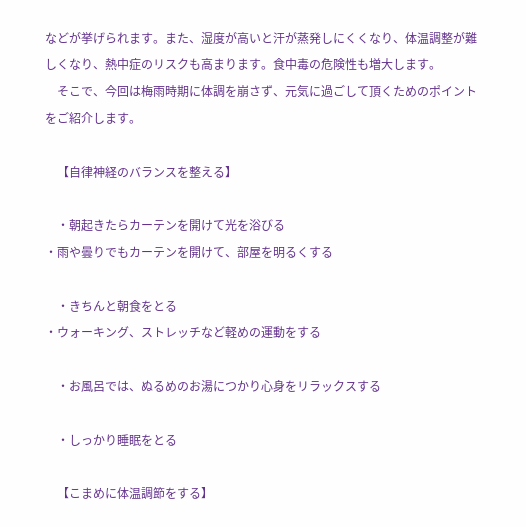などが挙げられます。また、湿度が高いと汗が蒸発しにくくなり、体温調整が難しくなり、熱中症のリスクも高まります。食中毒の危険性も増大します。
    そこで、今回は梅雨時期に体調を崩さず、元気に過ごして頂くためのポイントをご紹介します。

    【自律神経のバランスを整える】

    ・朝起きたらカーテンを開けて光を浴びる
・雨や曇りでもカーテンを開けて、部屋を明るくする

    ・きちんと朝食をとる
・ウォーキング、ストレッチなど軽めの運動をする

    ・お風呂では、ぬるめのお湯につかり心身をリラックスする

    ・しっかり睡眠をとる

    【こまめに体温調節をする】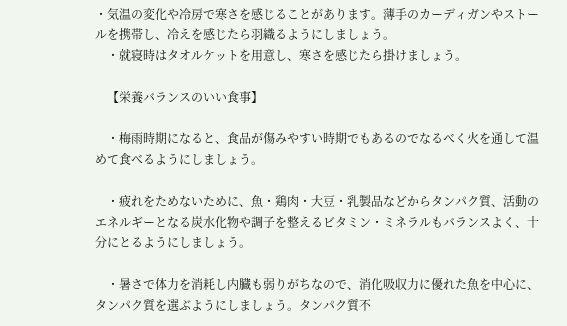・気温の変化や冷房で寒さを感じることがあります。薄手のカーディガンやストールを携帯し、冷えを感じたら羽織るようにしましょう。
    ・就寝時はタオルケットを用意し、寒さを感じたら掛けましょう。

    【栄養バランスのいい食事】

    ・梅雨時期になると、食品が傷みやすい時期でもあるのでなるべく火を通して温めて食べるようにしましょう。

    ・疲れをためないために、魚・鶏肉・大豆・乳製品などからタンパク質、活動のエネルギーとなる炭水化物や調子を整えるビタミン・ミネラルもバランスよく、十分にとるようにしましょう。

    ・暑さで体力を消耗し内臓も弱りがちなので、消化吸収力に優れた魚を中心に、タンパク質を選ぶようにしましょう。タンパク質不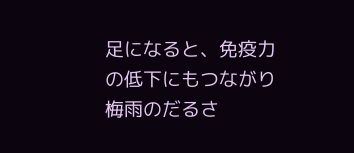足になると、免疫力の低下にもつながり梅雨のだるさ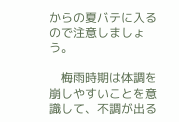からの夏バテに入るので注意しましょう。

    梅雨時期は体調を崩しやすいことを意識して、不調が出る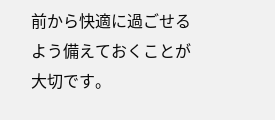前から快適に過ごせるよう備えておくことが大切です。